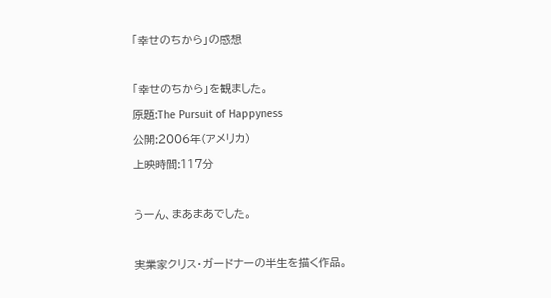「幸せのちから」の感想

「幸せのちから」を観ました。
原題:The Pursuit of Happyness
公開:2006年(アメリカ)
上映時間:117分

うーん、まあまあでした。

実業家クリス・ガードナーの半生を描く作品。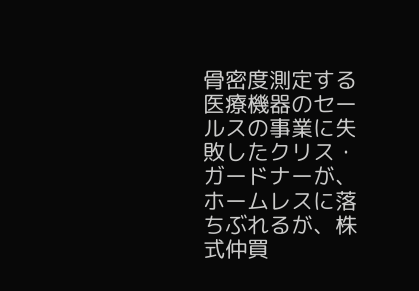骨密度測定する医療機器のセールスの事業に失敗したクリス・ガードナーが、ホームレスに落ちぶれるが、株式仲買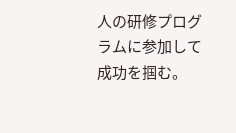人の研修プログラムに参加して成功を掴む。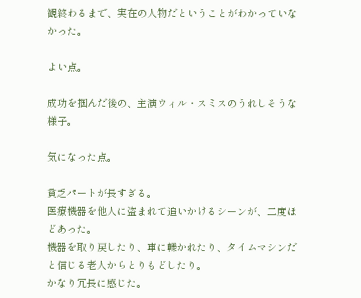観終わるまで、実在の人物だということがわかっていなかった。

よい点。

成功を掴んだ後の、主演ウィル・スミスのうれしそうな様子。

気になった点。

貧乏パートが長すぎる。
医療機器を他人に盗まれて追いかけるシーンが、二度ほどあった。
機器を取り戻したり、車に轢かれたり、タイムマシンだと信じる老人からとりもどしたり。
かなり冗長に感じた。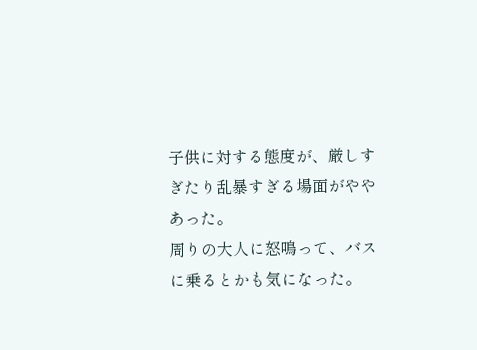子供に対する態度が、厳しすぎたり乱暴すぎる場面がややあった。
周りの大人に怒鳴って、バスに乗るとかも気になった。